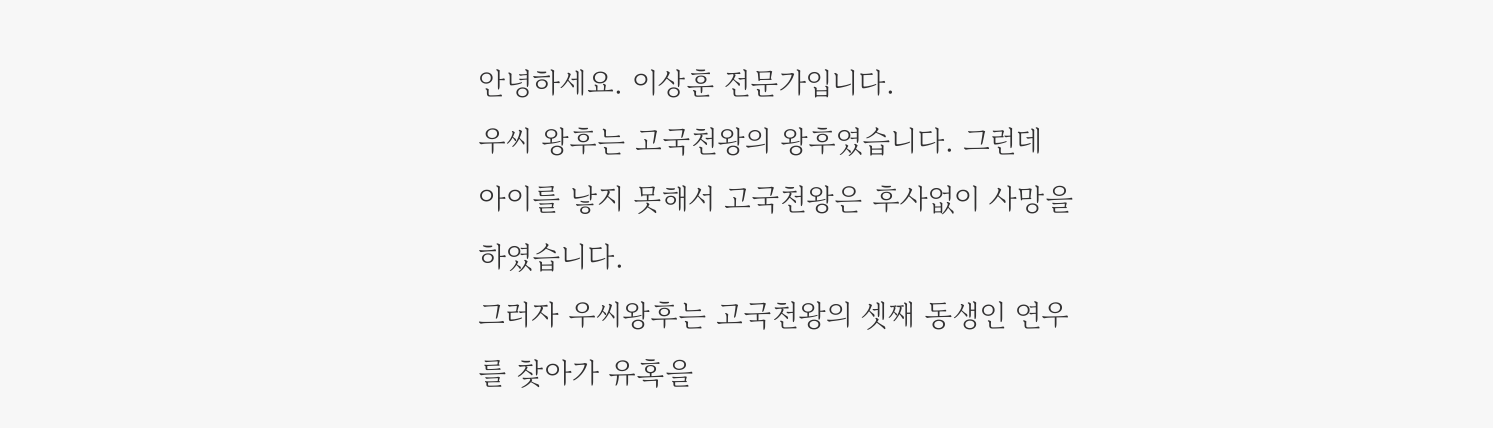안녕하세요. 이상훈 전문가입니다.
우씨 왕후는 고국천왕의 왕후였습니다. 그런데 아이를 낳지 못해서 고국천왕은 후사없이 사망을 하였습니다.
그러자 우씨왕후는 고국천왕의 셋째 동생인 연우를 찾아가 유혹을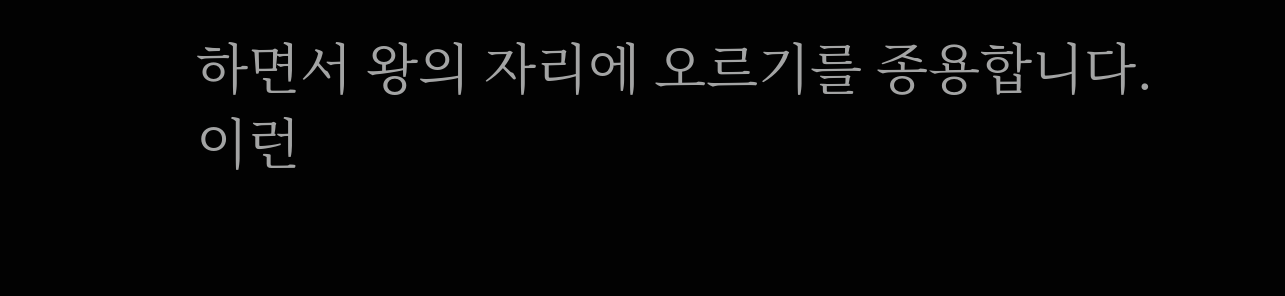하면서 왕의 자리에 오르기를 종용합니다.
이런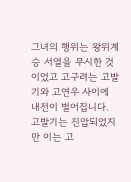그녀의 행위는 왕위계승 서열을 무시한 것이었고 고구려는 고발기와 고연우 사이에 내전이 벌어집니다.
고발기는 진압되었지만 이는 고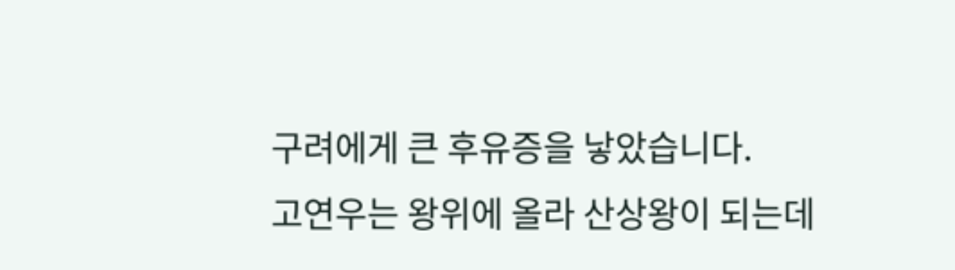구려에게 큰 후유증을 낳았습니다.
고연우는 왕위에 올라 산상왕이 되는데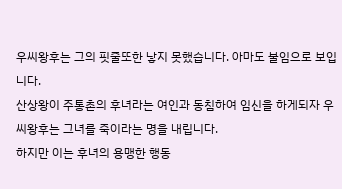우씨왕후는 그의 핏줄또한 낳지 못했습니다. 아마도 불임으로 보입니다.
산상왕이 주통촌의 후녀라는 여인과 동침하여 임신을 하게되자 우씨왕후는 그녀를 죽이라는 명을 내립니다.
하지만 이는 후녀의 용맹한 행동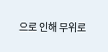으로 인해 무위로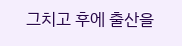그치고 후에 출산을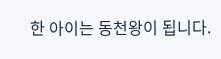한 아이는 동천왕이 됩니다.